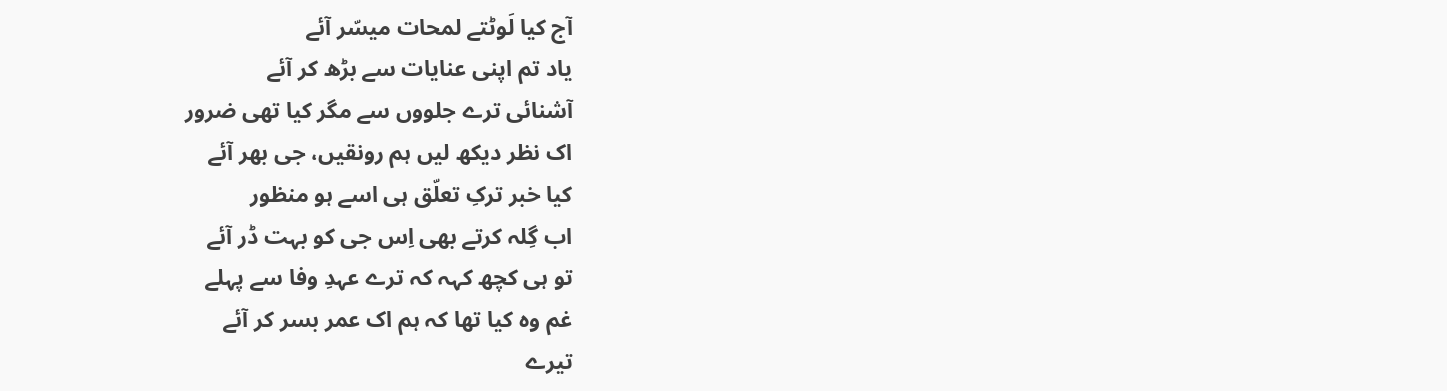آج کیا لَوٹتے لمحات میسّر آئے
یاد تم اپنی عنایات سے بڑھ کر آئے
آشنائی ترے جلووں سے مگر کیا تھی ضرور
اک نظر دیکھ لیں ہم رونقیں، جی بھر آئے
کیا خبر ترکِ تعلّق ہی اسے ہو منظور
اب گِلہ کرتے بھی اِس جی کو بہت ڈر آئے
تو ہی کچھ کہہ کہ ترے عہدِ وفا سے پہلے
غم وہ کیا تھا کہ ہم اک عمر بسر کر آئے
تیرے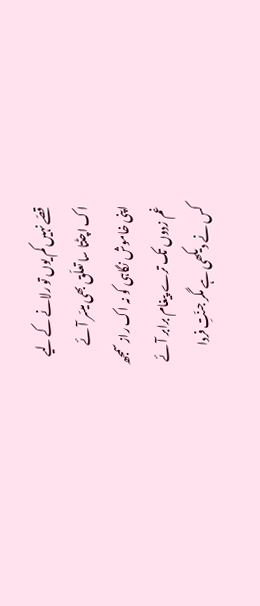قصّے نہیں کم یوں تو رلانے کے لیے
اک اچٹتا سا تعلّق بھی میسّر آئے
اپنی خاموش نگاہی کو نہ اک راز سمجھ
غم زدوں تک ترے پیغام برابر آئے
کس نے دیکھی ہے مگر جنّتِ فردا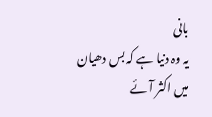بانی
یہ وہ دنیا ہے کہ بس دھیان میں اکثر آئے